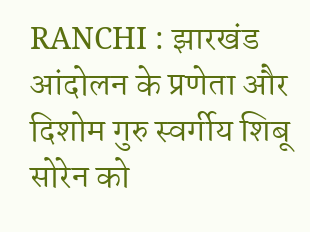RANCHI : झारखंड आंदोलन के प्रणेता और दिशोम गुरु स्वर्गीय शिबू सोरेन को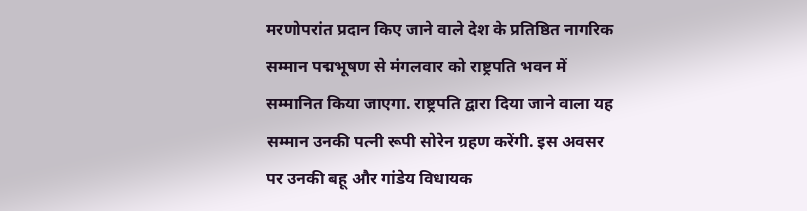मरणोपरांत प्रदान किए जाने वाले देश के प्रतिष्ठित नागरिक सम्मान पद्मभूषण से मंगलवार को राष्ट्रपति भवन में सम्मानित किया जाएगा. राष्ट्रपति द्वारा दिया जाने वाला यह सम्मान उनकी पत्नी रूपी सोरेन ग्रहण करेंगी. इस अवसर पर उनकी बहू और गांडेय विधायक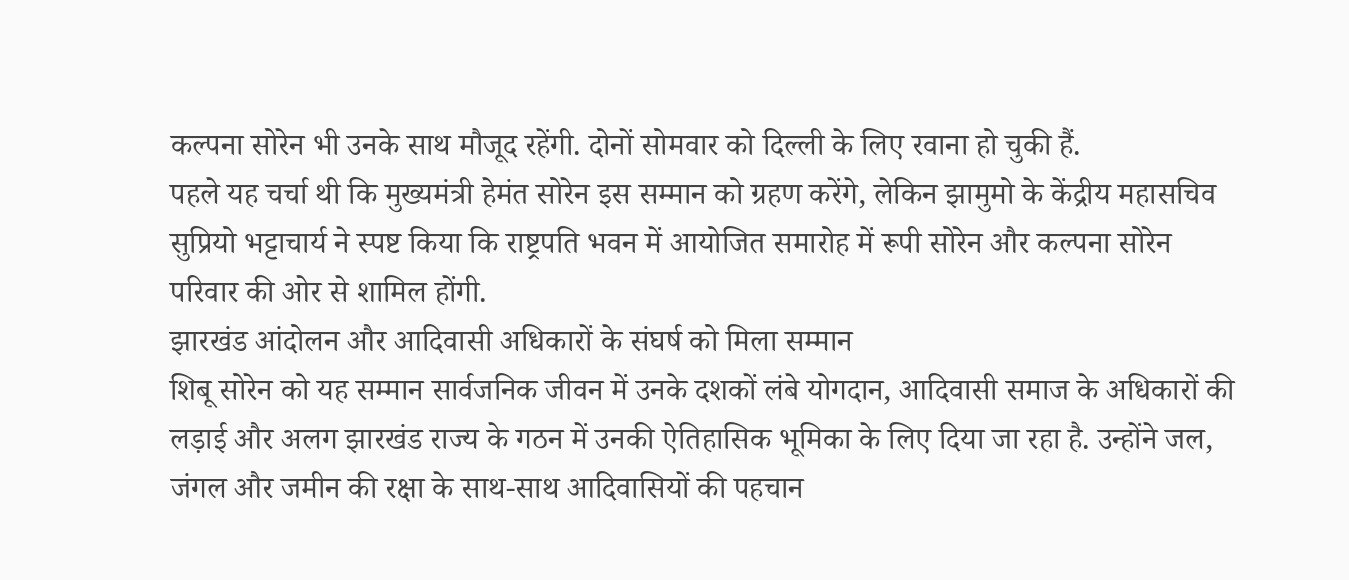कल्पना सोरेन भी उनके साथ मौजूद रहेंगी. दोनों सोमवार को दिल्ली के लिए रवाना हो चुकी हैं.
पहले यह चर्चा थी कि मुख्यमंत्री हेमंत सोरेन इस सम्मान को ग्रहण करेंगे, लेकिन झामुमो के केंद्रीय महासचिव सुप्रियो भट्टाचार्य ने स्पष्ट किया कि राष्ट्रपति भवन में आयोजित समारोह में रूपी सोरेन और कल्पना सोरेन परिवार की ओर से शामिल होंगी.
झारखंड आंदोलन और आदिवासी अधिकारों के संघर्ष को मिला सम्मान
शिबू सोरेन को यह सम्मान सार्वजनिक जीवन में उनके दशकों लंबे योगदान, आदिवासी समाज के अधिकारों की लड़ाई और अलग झारखंड राज्य के गठन में उनकी ऐतिहासिक भूमिका के लिए दिया जा रहा है. उन्होंने जल, जंगल और जमीन की रक्षा के साथ-साथ आदिवासियों की पहचान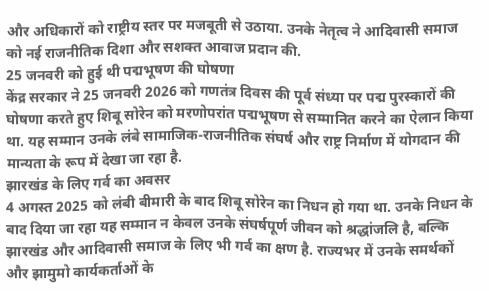और अधिकारों को राष्ट्रीय स्तर पर मजबूती से उठाया. उनके नेतृत्व ने आदिवासी समाज को नई राजनीतिक दिशा और सशक्त आवाज प्रदान की.
25 जनवरी को हुई थी पद्मभूषण की घोषणा
केंद्र सरकार ने 25 जनवरी 2026 को गणतंत्र दिवस की पूर्व संध्या पर पद्म पुरस्कारों की घोषणा करते हुए शिबू सोरेन को मरणोपरांत पद्मभूषण से सम्मानित करने का ऐलान किया था. यह सम्मान उनके लंबे सामाजिक-राजनीतिक संघर्ष और राष्ट्र निर्माण में योगदान की मान्यता के रूप में देखा जा रहा है.
झारखंड के लिए गर्व का अवसर
4 अगस्त 2025 को लंबी बीमारी के बाद शिबू सोरेन का निधन हो गया था. उनके निधन के बाद दिया जा रहा यह सम्मान न केवल उनके संघर्षपूर्ण जीवन को श्रद्धांजलि है, बल्कि झारखंड और आदिवासी समाज के लिए भी गर्व का क्षण है. राज्यभर में उनके समर्थकों और झामुमो कार्यकर्ताओं के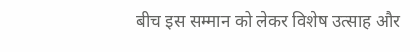बीच इस सम्मान को लेकर विशेष उत्साह और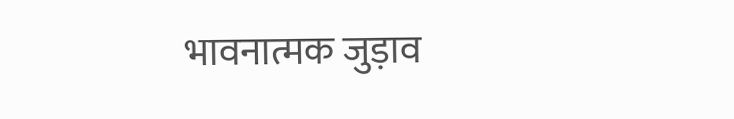भावनात्मक जुड़ाव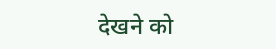देखने को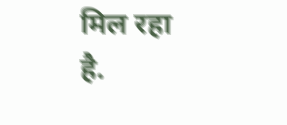मिल रहा है.